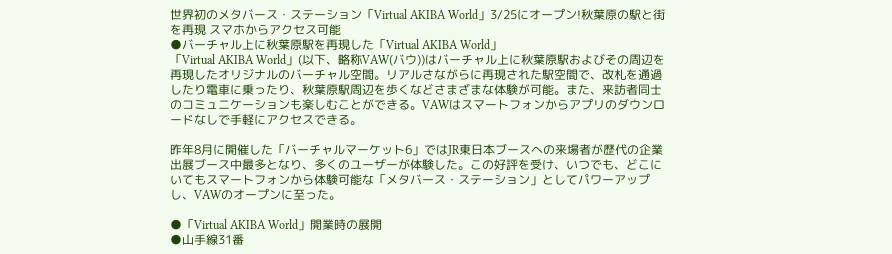世界初のメタバース・ステーション「Virtual AKIBA World」3/25にオープン!秋葉原の駅と街を再現 スマホからアクセス可能
●バーチャル上に秋葉原駅を再現した「Virtual AKIBA World」
「Virtual AKIBA World」(以下、略称VAW(バウ))はバーチャル上に秋葉原駅およびその周辺を再現したオリジナルのバーチャル空間。リアルさながらに再現された駅空間で、改札を通過したり電車に乗ったり、秋葉原駅周辺を歩くなどさまざまな体験が可能。また、来訪者同士のコミュニケーションも楽しむことができる。VAWはスマートフォンからアプリのダウンロードなしで手軽にアクセスできる。

昨年8月に開催した「バーチャルマーケット6」ではJR東日本ブースへの来場者が歴代の企業出展ブース中最多となり、多くのユーザーが体験した。この好評を受け、いつでも、どこにいてもスマートフォンから体験可能な「メタバース・ステーション」としてパワーアップし、VAWのオープンに至った。

●「Virtual AKIBA World」開業時の展開
●山手線31番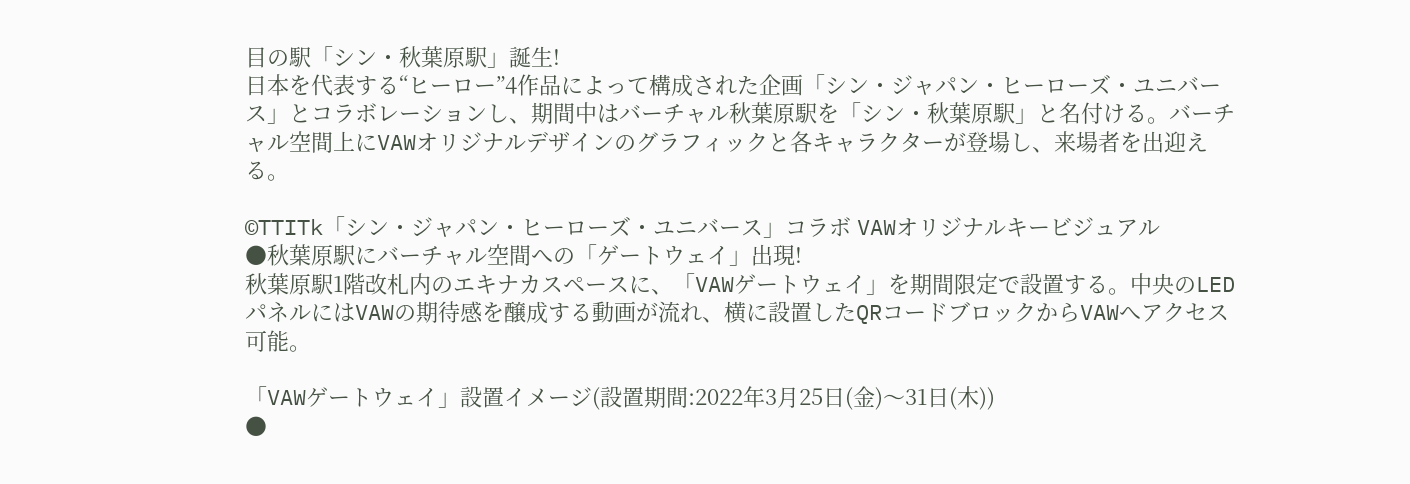目の駅「シン・秋葉原駅」誕生!
日本を代表する“ヒーロー”4作品によって構成された企画「シン・ジャパン・ヒーローズ・ユニバース」とコラボレーションし、期間中はバーチャル秋葉原駅を「シン・秋葉原駅」と名付ける。バーチャル空間上にVAWオリジナルデザインのグラフィックと各キャラクターが登場し、来場者を出迎える。

©TTITk「シン・ジャパン・ヒーローズ・ユニバース」コラボ VAWオリジナルキービジュアル
●秋葉原駅にバーチャル空間への「ゲートウェイ」出現!
秋葉原駅1階改札内のエキナカスペースに、「VAWゲートウェイ」を期間限定で設置する。中央のLEDパネルにはVAWの期待感を醸成する動画が流れ、横に設置したQRコードブロックからVAWへアクセス可能。

「VAWゲートウェイ」設置イメージ(設置期間:2022年3月25日(金)〜31日(木))
●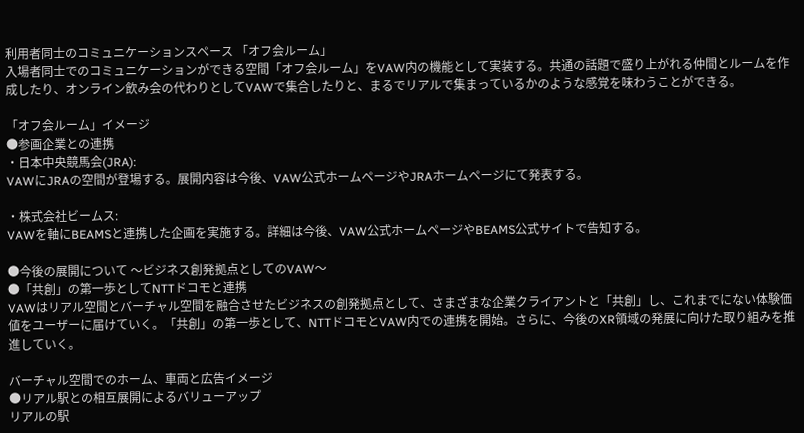利用者同士のコミュニケーションスペース 「オフ会ルーム」
入場者同士でのコミュニケーションができる空間「オフ会ルーム」をVAW内の機能として実装する。共通の話題で盛り上がれる仲間とルームを作成したり、オンライン飲み会の代わりとしてVAWで集合したりと、まるでリアルで集まっているかのような感覚を味わうことができる。

「オフ会ルーム」イメージ
●参画企業との連携
・日本中央競馬会(JRA):
VAWにJRAの空間が登場する。展開内容は今後、VAW公式ホームページやJRAホームページにて発表する。

・株式会社ビームス:
VAWを軸にBEAMSと連携した企画を実施する。詳細は今後、VAW公式ホームページやBEAMS公式サイトで告知する。

●今後の展開について 〜ビジネス創発拠点としてのVAW〜
●「共創」の第一歩としてNTTドコモと連携
VAWはリアル空間とバーチャル空間を融合させたビジネスの創発拠点として、さまざまな企業クライアントと「共創」し、これまでにない体験価値をユーザーに届けていく。「共創」の第一歩として、NTTドコモとVAW内での連携を開始。さらに、今後のXR領域の発展に向けた取り組みを推進していく。

バーチャル空間でのホーム、車両と広告イメージ
●リアル駅との相互展開によるバリューアップ
リアルの駅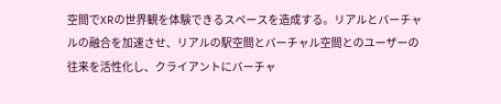空間でXRの世界観を体験できるスペースを造成する。リアルとバーチャルの融合を加速させ、リアルの駅空間とバーチャル空間とのユーザーの往来を活性化し、クライアントにバーチャ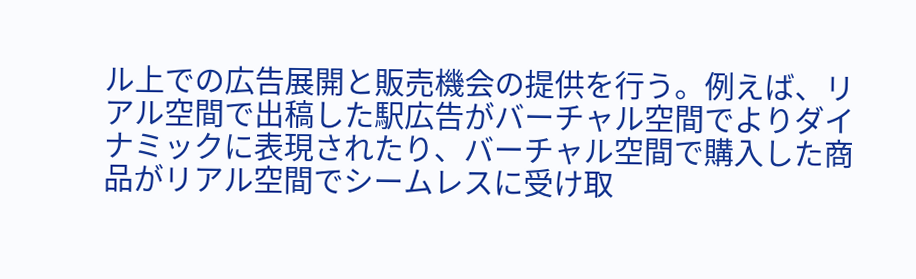ル上での広告展開と販売機会の提供を行う。例えば、リアル空間で出稿した駅広告がバーチャル空間でよりダイナミックに表現されたり、バーチャル空間で購入した商品がリアル空間でシームレスに受け取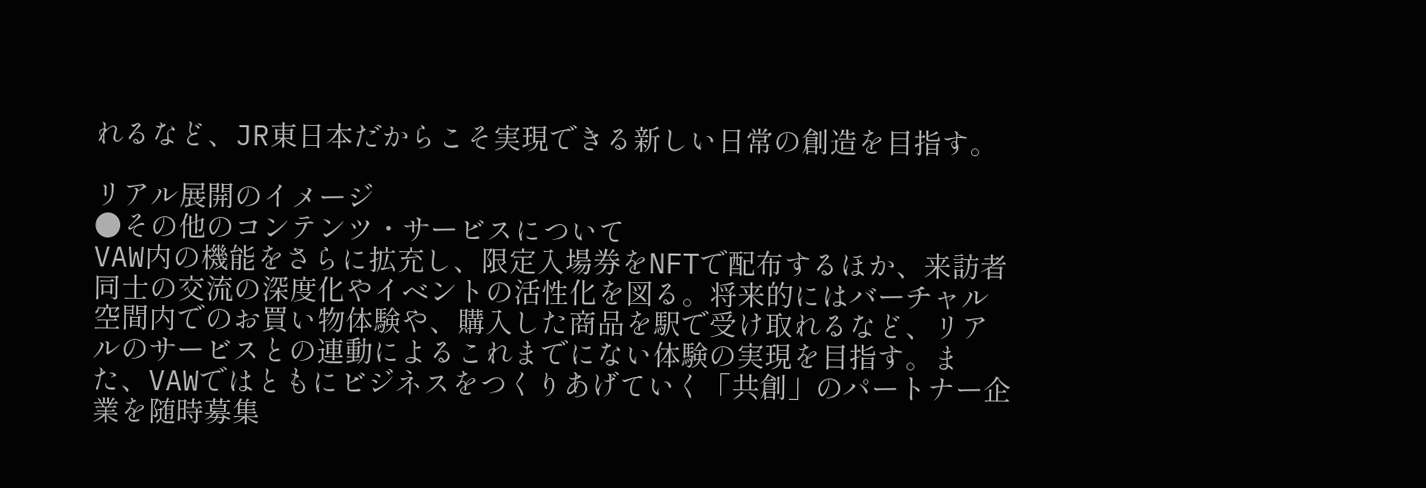れるなど、JR東日本だからこそ実現できる新しい日常の創造を目指す。

リアル展開のイメージ
●その他のコンテンツ・サービスについて
VAW内の機能をさらに拡充し、限定入場券をNFTで配布するほか、来訪者同士の交流の深度化やイベントの活性化を図る。将来的にはバーチャル空間内でのお買い物体験や、購入した商品を駅で受け取れるなど、リアルのサービスとの連動によるこれまでにない体験の実現を目指す。また、VAWではともにビジネスをつくりあげていく「共創」のパートナー企業を随時募集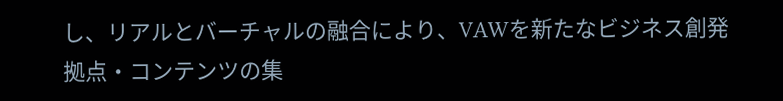し、リアルとバーチャルの融合により、VAWを新たなビジネス創発拠点・コンテンツの集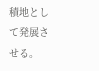積地として発展させる。